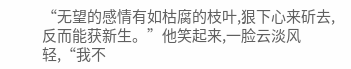“无望的感情有如枯腐的枝叶,狠下心来斫去,反而能获新生。”他笑起来,一脸云淡风轻,“我不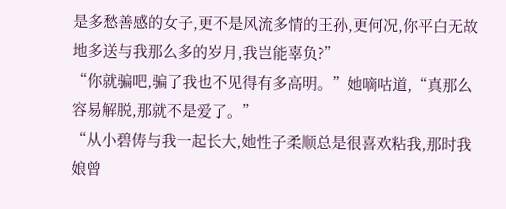是多愁善感的女子,更不是风流多情的王孙,更何况,你平白无故地多送与我那么多的岁月,我岂能辜负?”
“你就骗吧,骗了我也不见得有多高明。”她嘀咕道,“真那么容易解脱,那就不是爱了。”
“从小碧俦与我一起长大,她性子柔顺总是很喜欢粘我,那时我娘曾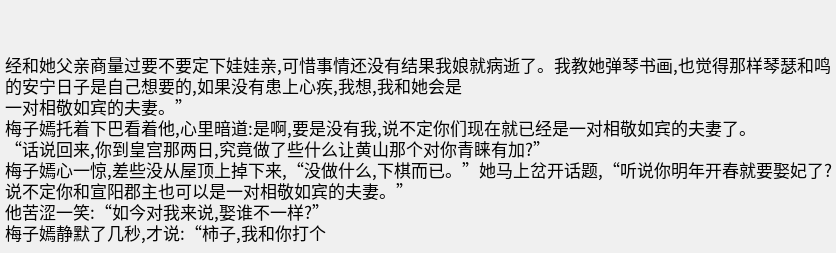经和她父亲商量过要不要定下娃娃亲,可惜事情还没有结果我娘就病逝了。我教她弹琴书画,也觉得那样琴瑟和鸣的安宁日子是自己想要的,如果没有患上心疾,我想,我和她会是
一对相敬如宾的夫妻。”
梅子嫣托着下巴看着他,心里暗道:是啊,要是没有我,说不定你们现在就已经是一对相敬如宾的夫妻了。
“话说回来,你到皇宫那两日,究竟做了些什么让黄山那个对你青睐有加?”
梅子嫣心一惊,差些没从屋顶上掉下来,“没做什么,下棋而已。”她马上岔开话题,“听说你明年开春就要娶妃了?说不定你和宣阳郡主也可以是一对相敬如宾的夫妻。”
他苦涩一笑:“如今对我来说,娶谁不一样?”
梅子嫣静默了几秒,才说:“柿子,我和你打个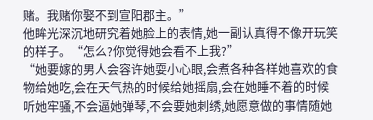赌。我赌你娶不到宣阳郡主。”
他眸光深沉地研究着她脸上的表情,她一副认真得不像开玩笑的样子。“怎么?你觉得她会看不上我?”
“她要嫁的男人会容许她耍小心眼,会煮各种各样她喜欢的食物给她吃,会在天气热的时候给她摇扇,会在她睡不着的时候听她牢骚,不会逼她弹琴,不会要她刺绣,她愿意做的事情随她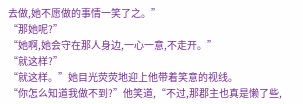去做,她不愿做的事情一笑了之。”
“那她呢?”
“她啊,她会守在那人身边,一心一意,不走开。”
“就这样?”
“就这样。”她目光荧荧地迎上他带着笑意的视线。
“你怎么知道我做不到?”他笑道,“不过,那郡主也真是懒了些,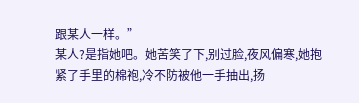跟某人一样。”
某人?是指她吧。她苦笑了下,别过脸,夜风偏寒,她抱紧了手里的棉袍,冷不防被他一手抽出,扬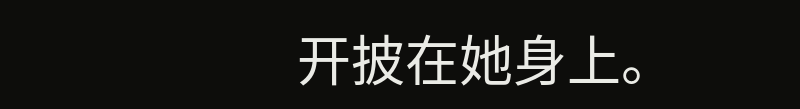开披在她身上。